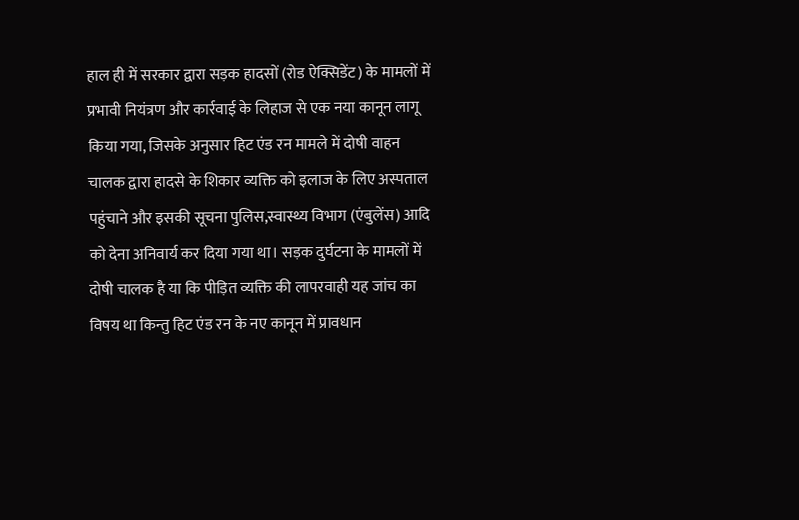हाल ही में सरकार द्वारा सड़क हादसों (रोड ऐक्सिडेंट) के मामलों में प्रभावी नियंत्रण और कार्रवाई के लिहाज से एक नया कानून लागू किया गया, जिसके अनुसार हिट एंड रन मामले में दोषी वाहन चालक द्वारा हादसे के शिकार व्यक्ति को इलाज के लिए अस्पताल पहुंचाने और इसकी सूचना पुलिस,स्वास्थ्य विभाग (एंबुलेंस) आदि को देना अनिवार्य कर दिया गया था। सड़क दुर्घटना के मामलों में दोषी चालक है या कि पीड़ित व्यक्ति की लापरवाही यह जांच का विषय था किन्तु हिट एंड रन के नए कानून में प्रावधान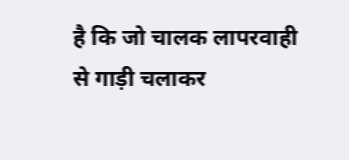है कि जो चालक लापरवाही से गाड़ी चलाकर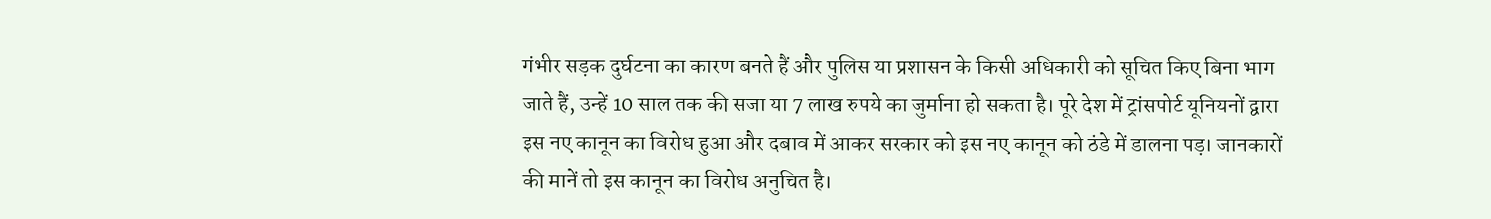गंभीर सड़क दुर्घटना का कारण बनते हैं और पुलिस या प्रशासन के किसी अधिकारी को सूचित किए बिना भाग जाते हैं, उन्हें 10 साल तक की सजा या 7 लाख रुपये का जुर्माना हो सकता है। पूरे देश में ट्रांसपोर्ट यूनियनों द्वारा इस नए कानून का विरोध हुआ और दबाव में आकर सरकार को इस नए कानून को ठंडे में डालना पड़। जानकारों की मानें तो इस कानून का विरोध अनुचित है।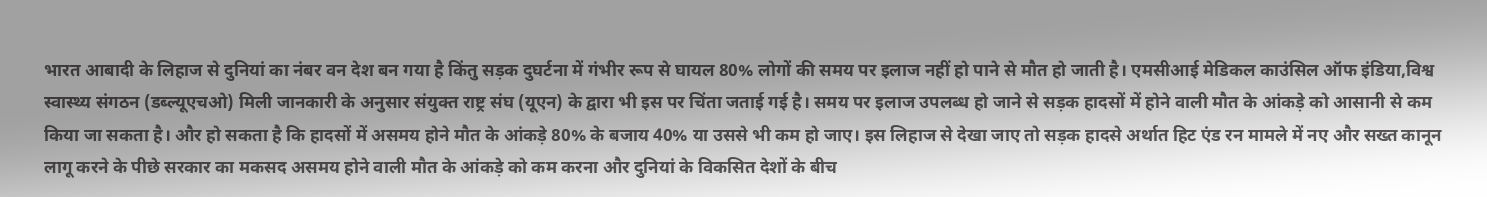भारत आबादी के लिहाज से दुनियां का नंबर वन देश बन गया है किंतु सड़क दुघर्टना में गंभीर रूप से घायल 80% लोगों की समय पर इलाज नहीं हो पाने से मौत हो जाती है। एमसीआई मेडिकल काउंसिल ऑफ इंडिया,विश्व स्वास्थ्य संगठन (डब्ल्यूएचओ) मिली जानकारी के अनुसार संयुक्त राष्ट्र संघ (यूएन) के द्वारा भी इस पर चिंता जताई गई है। समय पर इलाज उपलब्ध हो जाने से सड़क हादसों में होने वाली मौत के आंकड़े को आसानी से कम किया जा सकता है। और हो सकता है कि हादसों में असमय होने मौत के आंकड़े 80% के बजाय 40% या उससे भी कम हो जाए। इस लिहाज से देखा जाए तो सड़क हादसे अर्थात हिट एंड रन मामले में नए और सख्त कानून लागू करने के पीछे सरकार का मकसद असमय होने वाली मौत के आंकड़े को कम करना और दुनियां के विकसित देशों के बीच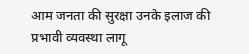आम जनता की सुरक्षा उनके इलाज की प्रभावी व्यवस्था लागू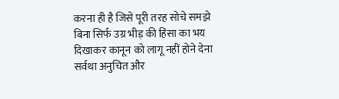करना ही है जिसे पूरी तरह सोचे समझे बिना सिर्फ उग्र भीड़ की हिंसा का भय दिखाकर कानून को लागू नहीं होने देना सर्वथा अनुचित और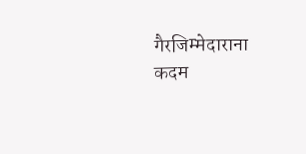गैरजिम्मेदाराना कदम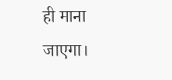ही माना जाएगा।